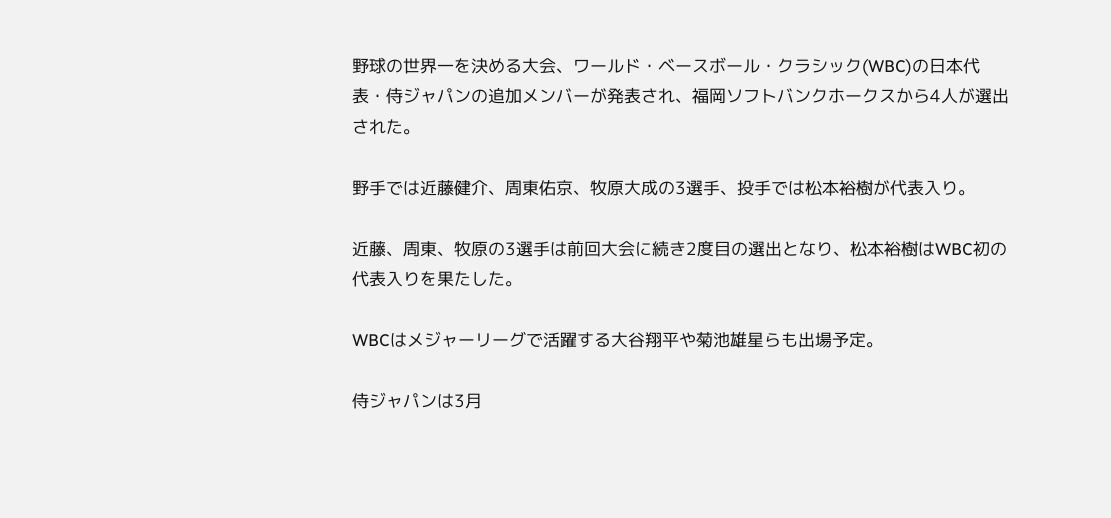野球の世界一を決める大会、ワールド・ベースボール・クラシック(WBC)の日本代表・侍ジャパンの追加メンバーが発表され、福岡ソフトバンクホークスから4人が選出された。

野手では近藤健介、周東佑京、牧原大成の3選手、投手では松本裕樹が代表入り。

近藤、周東、牧原の3選手は前回大会に続き2度目の選出となり、松本裕樹はWBC初の代表入りを果たした。

WBCはメジャーリーグで活躍する大谷翔平や菊池雄星らも出場予定。

侍ジャパンは3月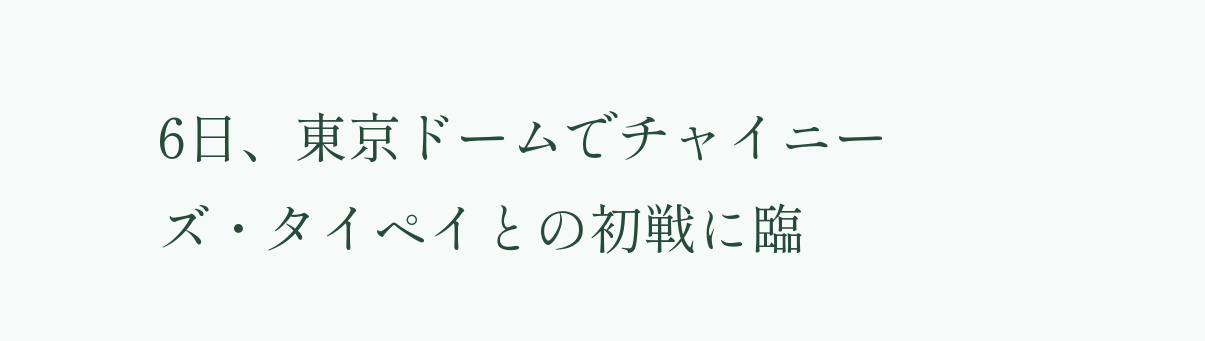6日、東京ドームでチャイニーズ・タイペイとの初戦に臨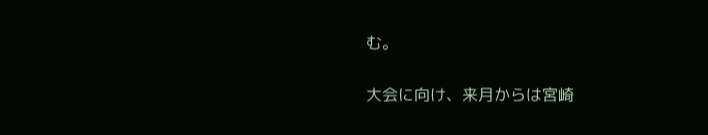む。

大会に向け、来月からは宮崎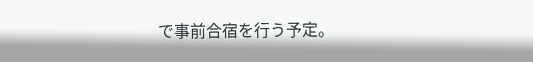で事前合宿を行う予定。